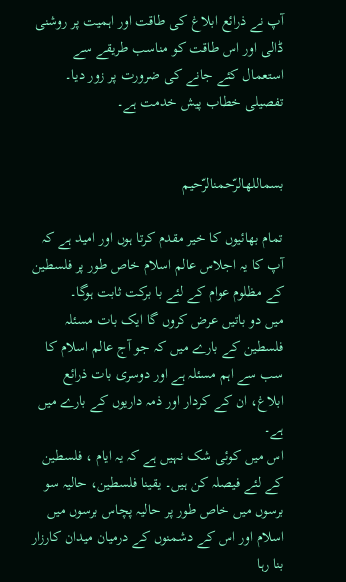آپ نے ذرائع ابلاغ کی طاقت اور اہمیت پر روشنی ڈالی اور اس طاقت کو مناسب طریقے سے استعمال کئے جانے کی ضرورت پر زور دیا۔ تفصیلی خطاب پیش خدمت ہے۔


بسماللهالرّحمنالرّحيم

تمام بھائیوں کا خیر مقدم کرتا ہوں اور امید ہے کہ آپ کا یہ اجلاس عالم اسلام خاص طور پر فلسطین کے مظلوم عوام کے لئے با برکت ثابت ہوگا۔
میں دو باتيں عرض کروں گا ایک بات مسئلہ فلسطین کے بارے میں کہ جو آج عالم اسلام کا سب سے اہم مسئلہ ہے اور دوسری بات ذرائع ابلاغ، ان کے کردار اور ذمہ داریوں کے بارے میں ہے۔
اس میں کوئی شک نہيں ہے کہ یہ ایام ، فلسطین کے لئے فیصلہ کن ہیں۔ یقینا فلسطین، حالیہ سو برسوں میں خاص طور پر حالیہ پچاس برسوں میں اسلام اور اس کے دشمنوں کے درمیان میدان کارزار بنا رہا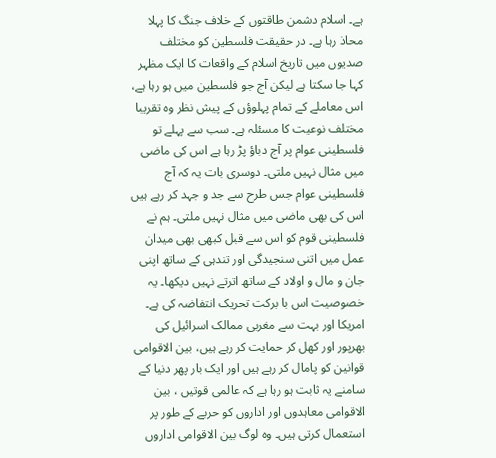ہے۔ اسلام دشمن طاقتوں کے خلاف جنگ کا پہلا محاذ رہا ہے۔ در حقیقت فلسطین کو مختلف صدیوں میں تاریخ اسلام کے واقعات کا ایک مظہر کہا جا سکتا ہے لیکن آج جو فلسطین میں ہو رہا ہے، اس معاملے کے تمام پہلوؤں کے پیش نظر وہ تقریبا مختلف نوعیت کا مسئلہ ہے۔ سب سے پہلے تو فلسطینی عوام پر آج دباؤ پڑ رہا ہے اس کی ماضی میں مثال نہیں ملتی۔ دوسری بات یہ کہ آج فلسطینی عوام جس طرح سے جد و جہد کر رہے ہيں اس کی بھی ماضی میں مثال نہیں ملتی۔ ہم نے فلسطینی قوم کو اس سے قبل کبھی بھی میدان عمل میں اتنی سنجیدگی اور تندہی کے ساتھ اپنی جان و مال و اولاد کے ساتھ اترتے نہیں دیکھا۔ یہ خصوصیت اس با برکت تحریک انتفاضہ کی ہے۔
امریکا اور بہت سے مغربی ممالک اسرائیل کی بھرپور اور کھل کر حمایت کر رہے ہيں، بین الاقوامی قوانین کو پامال کر رہے ہيں اور ایک بار پھر دنیا کے سامنے یہ ثابت ہو رہا ہے کہ عالمی قوتیں ، بین الاقوامی معاہدوں اور اداروں کو حربے کے طور پر استعمال کرتی ہیں۔ وہ لوگ بین الاقوامی اداروں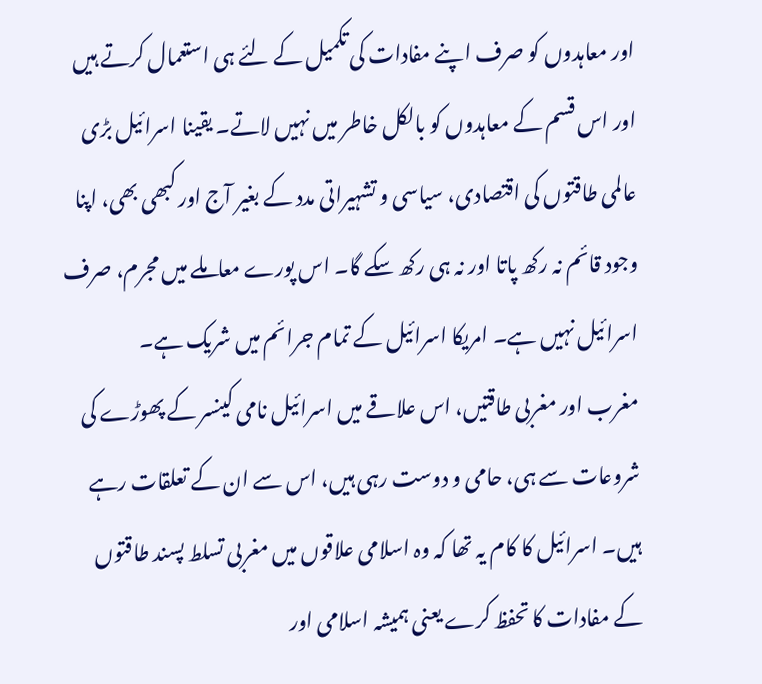اور معاہدوں کو صرف اپنے مفادات کی تکمیل کے لئے ہی استعمال کرتے ہيں اور اس قسم کے معاہدوں کو بالکل خاطر میں نہیں لاتے۔ یقینا اسرائیل بڑی عالمی طاقتوں کی اقتصادی، سیاسی و تشہیراتی مدد کے بغیر آج اور کبھی بھی، اپنا وجود قائم نہ رکھ پاتا اور نہ ہی رکھ سکے گا۔ اس پورے معاملے میں مجرم، صرف اسرائیل نہیں ہے۔ امریکا اسرائیل کے تمام جرائم میں شریک ہے۔
مغرب اور مغربی طاقتیں، اس علاقے میں اسرائیل نامی کینسر کے پھوڑے کی شروعات سے ہی، حامی و دوست رہی ہیں، اس سے ان کے تعلقات رہے ہیں۔ اسرائيل کا کام یہ تھا کہ وہ اسلامی علاقوں میں مغربی تسلط پسند طاقتوں کے مفادات کا تحفظ کرے یعنی ہمیشہ اسلامی اور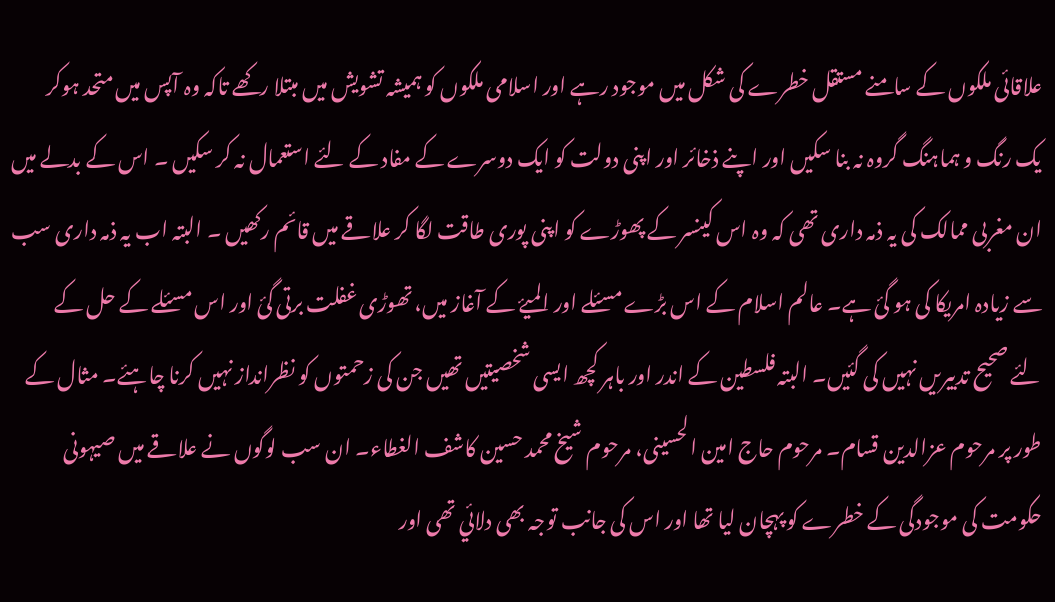علاقائی ملکوں کے سامنے مستقل خطرے کی شکل میں موجود رہے اور اسلامی ملکوں کو ہمیشہ تشویش میں مبتلا رکھے تاکہ وہ آپس میں متحد ہوکر یک رنگ و ہماہنگ گروہ نہ بنا سکیں اور اپنے ذخائر اور اپنی دولت کو ایک دوسرے کے مفاد کے لئے استعمال نہ کر سکیں ۔ اس کے بدلے میں ان مغربی ممالک کی یہ ذمہ داری تھی کہ وہ اس کینسر کے پھوڑے کو اپنی پوری طاقت لگا کر علاقے میں قائم رکھیں ۔ البتہ اب یہ ذمہ داری سب سے زیادہ امریکا کی ہو گئ ہے۔ عالم اسلام کے اس بڑے مسئلے اور المیۓ کے آغاز میں، تھوڑی غفلت برتی گئ اور اس مسئلے کے حل کے لئے صحیح تدبیریں نہيں کی گئيں۔ البتہ فلسطین کے اندر اور باہر کچھ ایسی شخصیتيں تھیں جن کی زحمتوں کو نظرانداز نہیں کرنا چاہئے۔ مثال کے طور پر مرحوم عزالدین قسام۔ مرحوم حاج امین الحسینی، مرحوم شیخ محمد حسین کاشف الغطاء۔ ان سب لوگوں نے علاقے میں صیہونی حکومت کی موجودگی کے خطرے کو پہچان لیا تھا اور اس کی جانب توجہ بھی دلائي تھی اور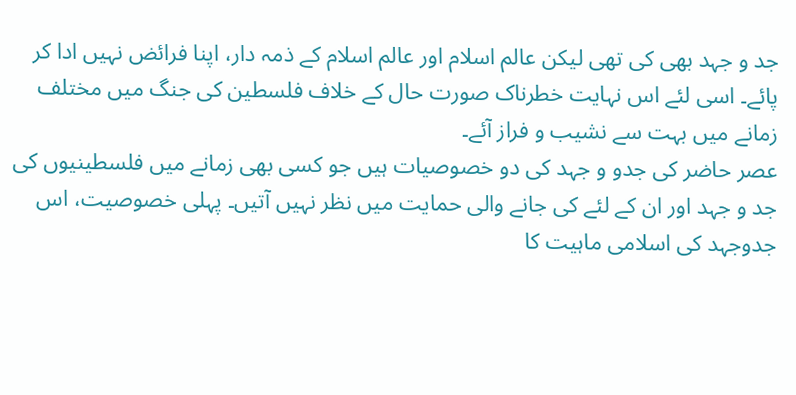جد و جہد بھی کی تھی لیکن عالم اسلام اور عالم اسلام کے ذمہ دار، اپنا فرائض نہيں ادا کر پائے۔ اسی لئے اس نہایت خطرناک صورت حال کے خلاف فلسطین کی جنگ میں مختلف زمانے میں بہت سے نشیب و فراز آئے۔
عصر حاضر کی جدو و جہد کی دو خصوصیات ہيں جو کسی بھی زمانے میں فلسطینیوں کی جد و جہد اور ان کے لئے کی جانے والی حمایت میں نظر نہیں آتیں۔ پہلی خصوصیت، اس جدوجہد کی اسلامی ماہیت کا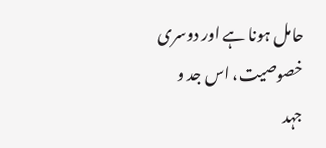حامل ہونا ہے اور دوسری خصوصیت، اس جد و جہد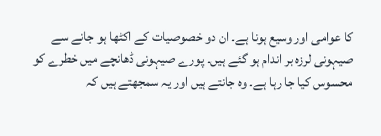کا عوامی اور وسیع ہونا ہے۔ ان دو خصوصیات کے اکٹھا ہو جانے سے صیہونی لرزہ بر اندام ہو گئے ہيں۔ پورے صیہونی ڈھانچے میں خطرے کو محسوس کیا جا رہا ہے۔ وہ جانتے ہیں اور یہ سمجھتے ہيں کہ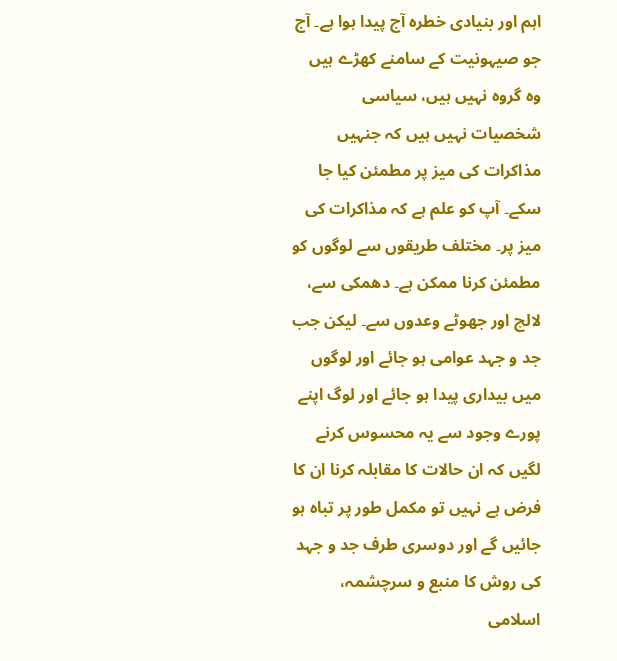اہم اور بنیادی خطرہ آج پیدا ہوا ہے۔ آج جو صیہونیت کے سامنے کھڑے ہيں وہ گروہ نہيں ہيں، سیاسی شخصیات نہيں ہیں کہ جنہيں مذاکرات کی میز پر مطمئن کیا جا سکے۔ آپ کو علم ہے کہ مذاکرات کی میز پر۔ مختلف طریقوں سے لوگوں کو مطمئن کرنا ممکن ہے۔ دھمکی سے، لالچ اور جھوٹے وعدوں سے۔ لیکن جب جد و جہد عوامی ہو جائے اور لوگوں میں بیداری پیدا ہو جائے اور لوگ اپنے پورے وجود سے یہ محسوس کرنے لگیں کہ ان حالات کا مقابلہ کرنا ان کا فرض ہے نہيں تو مکمل طور پر تباہ ہو جائيں گے اور دوسری طرف جد و جہد کی روش کا منبع و سرچشمہ، اسلامی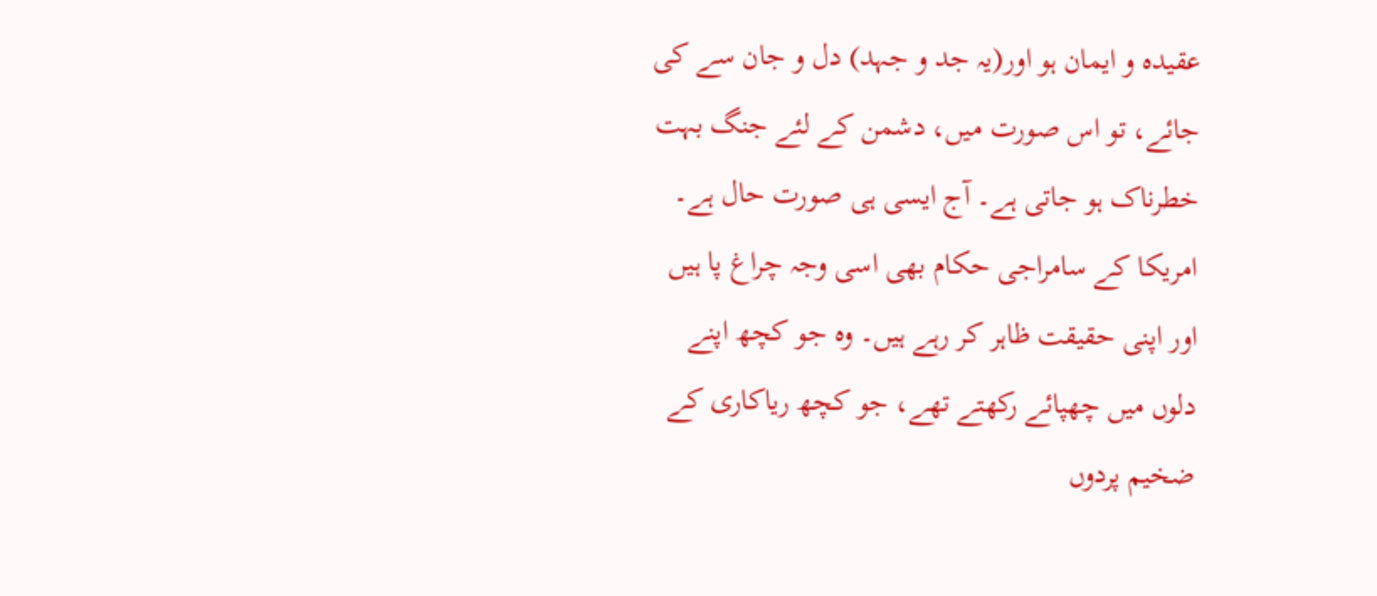عقیدہ و ایمان ہو اور(یہ جد و جہد) دل و جان سے کی جائے، تو اس صورت میں، دشمن کے لئے جنگ بہت خطرناک ہو جاتی ہے۔ آج ایسی ہی صورت حال ہے۔ امریکا کے سامراجی حکام بھی اسی وجہ چراغ پا ہیں اور اپنی حقیقت ظاہر کر رہے ہیں۔ وہ جو کچھ اپنے دلوں میں چھپائے رکھتے تھے، جو کچھ ریاکاری کے ضخیم پردوں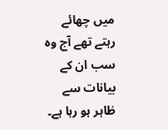میں چھائے رہتے تھے آج وہ سب ان کے بیانات سے ظاہر ہو رہا ہے۔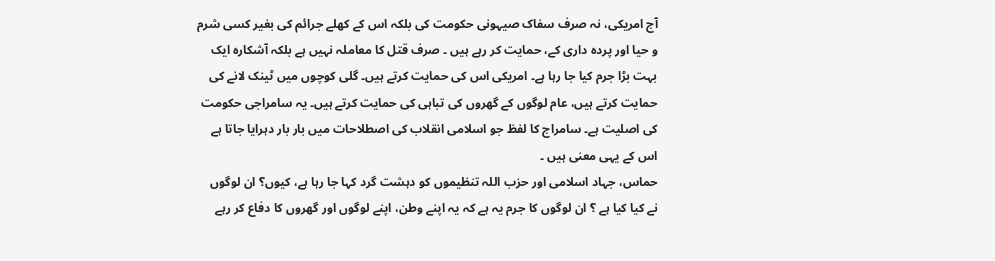آج امریکی، نہ صرف سفاک صیہونی حکومت کی بلکہ اس کے کھلے جرائم کی بغیر کسی شرم و حیا اور پردہ داری کے، حمایت کر رہے ہيں ۔ صرف قتل کا معاملہ نہيں ہے بلکہ آشکارہ ایک بہت بڑا جرم کیا جا رہا ہے۔ امریکی اس کی حمایت کرتے ہيں۔ گلی کوچوں میں ٹینک لانے کی حمایت کرتے ہيں، عام لوگوں کے گھروں کی تباہی کی حمایت کرتے ہيں۔ یہ سامراجی حکومت کی اصلیت ہے۔ سامراج کا لفظ جو اسلامی انقلاب کی اصطلاحات میں بار بار دہرایا جاتا ہے اس کے یہی معنی ہيں ۔
حماس، جہاد اسلامی اور حزب اللہ تنظیموں کو دہشت گرد کہا جا رہا ہے، کیوں؟ ان لوگوں نے کیا کیا ہے ؟ ان لوگوں کا جرم یہ ہے کہ یہ اپنے وطن، اپنے لوگوں اور گھروں کا دفاع کر رہے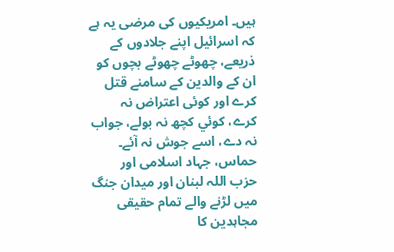ہيں۔ امریکیوں کی مرضی یہ ہے کہ اسرائیل اپنے جلادوں کے ذریعے، چھوٹے چھوٹے بچوں کو ان کے والدین کے سامنے قتل کرے اور کوئی اعتراض نہ کرے، کوئي کچھ نہ بولے، جواب نہ دے، اسے جوش نہ آئے۔
حماس، جہاد اسلامی اور حزب اللہ لبنان اور میدان جنگ میں لڑنے والے تمام حقیقی مجاہدین کا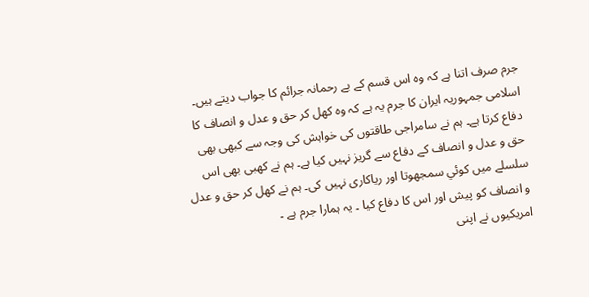جرم صرف اتنا ہے کہ وہ اس قسم کے بے رحمانہ جرائم کا جواب دیتے ہیں۔ اسلامی جمہوریہ ایران کا جرم یہ ہے کہ وہ کھل کر حق و عدل و انصاف کا دفاع کرتا ہے۔ ہم نے سامراجی طاقتوں کی خواہش کی وجہ سے کبھی بھی حق و عدل و انصاف کے دفاع سے گریز نہيں کیا ہے۔ ہم نے کھبی بھی اس سلسلے میں کوئي سمجھوتا اور ریاکاری نہيں کی۔ ہم نے کھل کر حق و عدل و انصاف کو پیش اور اس کا دفاع کیا ۔ یہ ہمارا جرم ہے ۔
امریکیوں نے اپنی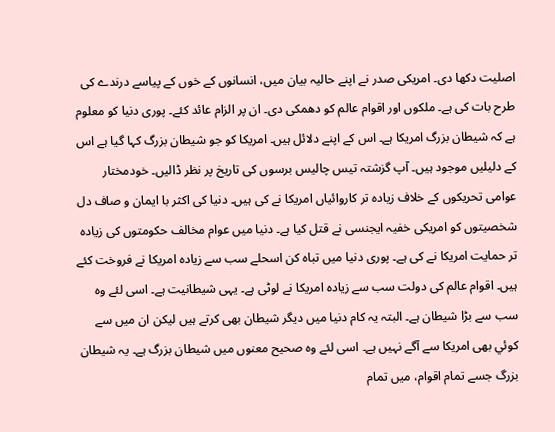اصلیت دکھا دی۔ امریکی صدر نے اپنے حالیہ بیان میں، انسانوں کے خوں کے پیاسے درندے کی طرح بات کی ہے۔ ملکوں اور اقوام عالم کو دھمکی دی۔ ان پر الزام عائد کئے۔ پوری دنیا کو معلوم ہے کہ شیطان بزرگ امریکا ہے۔ اس کے اپنے دلائل ہیں۔ امریکا کو جو شیطان بزرگ کہا گیا ہے اس کے دلیلیں موجود ہيں۔ آپ گزشتہ تیس چالیس برسوں کی تاریخ پر نظر ڈالیں۔ خودمختار عوامی تحریکوں کے خلاف زيادہ تر کاروائیاں امریکا نے کی ہیں۔ دنیا کی اکثر با ایمان و صاف دل شخصیتوں کو امریکی خفیہ ایجنسی نے قتل کیا ہے۔ دنیا میں عوام مخالف حکومتوں کی زيادہ تر حمایت امریکا نے کی ہے۔ پوری دنیا میں تباہ کن اسحلے سب سے زيادہ امریکا نے فروخت کئے ہيں۔ اقوام عالم کی دولت سب سے زيادہ امریکا نے لوٹی ہے۔ یہی شیطانیت ہے۔ اسی لئے وہ سب سے بڑا شیطان ہے۔ البتہ یہ کام دنیا میں دیگر شیطان بھی کرتے ہيں لیکن ان میں سے کوئي بھی امریکا سے آگے نہيں ہے۔ اسی لئے وہ صحیح معنوں میں شیطان بزرگ ہے۔ یہ شیطان بزرگ جسے تمام اقوام، میں تمام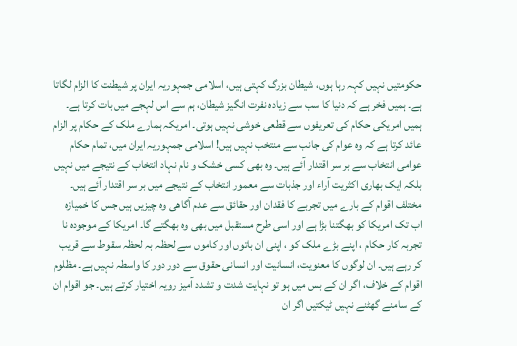حکومتیں نہيں کہہ رہا ہوں، شیطان بزرگ کہتی ہيں، اسلامی جمہوریہ ایران پر شیطنت کا الزام لگاتا ہے۔ ہمیں فخر ہے کہ دنیا کا سب سے زيادہ نفرت انگیز شیطان، ہم سے اس لہجے میں بات کرتا ہے۔ ہمیں امریکی حکام کی تعریفوں سے قطعی خوشی نہيں ہوتی۔ امریکہ ہمارے ملک کے حکام پر الزام عائد کرتا ہے کہ وہ عوام کی جانب سے منتخب نہيں ہیں! اسلامی جمہوریہ ایران میں، تمام حکام عوامی انتخاب سے بر سر اقتدار آئے ہيں۔ وہ بھی کسی خشک و نام نہاد انتخاب کے نتیجے میں نہيں بلکہ ایک بھاری اکثریت آراء اور جذبات سے معمور انتخاب کے نتیجے میں بر سر اقتدار آئے ہيں۔ مختلف اقوام کے بارے میں تجربے کا فقدان اور حقائق سے عدم آگاھی وہ چیزیں ہیں جس کا خمیازہ اب تک امریکا کو بھگتنا بڑا ہے اور اسی طرح مستقبل میں بھی وہ بھگتے گا۔ امریکا کے موجودہ نا تجربہ کار حکام ، اپنے بڑے ملک کو ، اپنی ان باتوں اور کاموں سے لحظہ بہ لحظہ سقوط سے قریب کر رہے ہيں۔ ان لوگوں کا معنویت، انسانیت اور انسانی حقوق سے دور دور کا واسطہ نہيں ہے۔ مظلوم اقوام کے خلاف، اگر ان کے بس میں ہو تو نہایت شدت و تشدد آمیز رویہ اختیار کرتے ہيں۔ جو اقوام ان کے سامنے گھٹنے نہيں ٹیکتیں اگر ان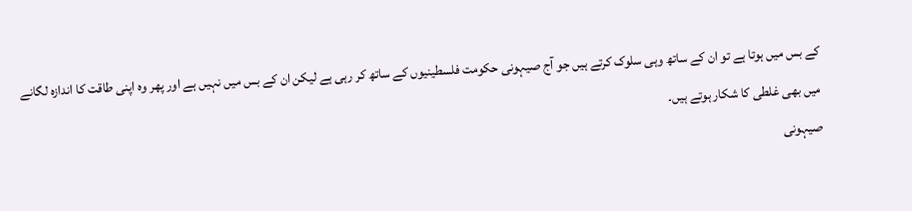کے بس میں ہوتا ہے تو ان کے ساتھ وہی سلوک کرتے ہيں جو آج صیہونی حکومت فلسطینیوں کے ساتھ کر رہی ہے لیکن ان کے بس میں نہيں ہے اور پھر وہ اپنی طاقت کا اندازہ لگانے میں بھی غلطی کا شکار ہوتے ہيں۔
صیہونی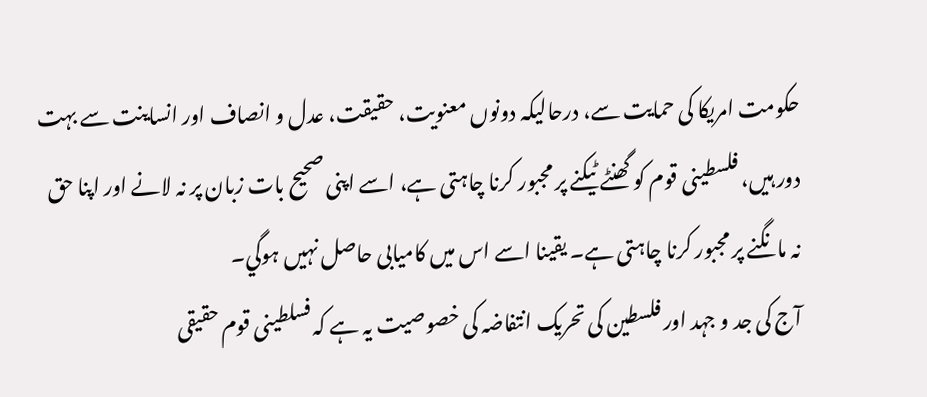حکومت امریکا کی حمایت سے، درحالیکہ دونوں معنویت، حقیقت، عدل و انصاف اور انساینت سے بہت دور ہيں، فلسطینی قوم کو گھنٹے ٹیکنے پر مجبور کرنا چاہتی ہے، اسے اپنی صحیح بات زبان پر نہ لانے اور اپنا حق نہ مانگنے پر مجبور کرنا چاہتی ہے۔ یقینا اسے اس میں کامیابی حاصل نہيں ہوگي۔
آج کی جد و جہد اور فلسطین کی تحریک انتفاضہ کی خصوصیت یہ ہے کہ فسلطینی قوم حقیقی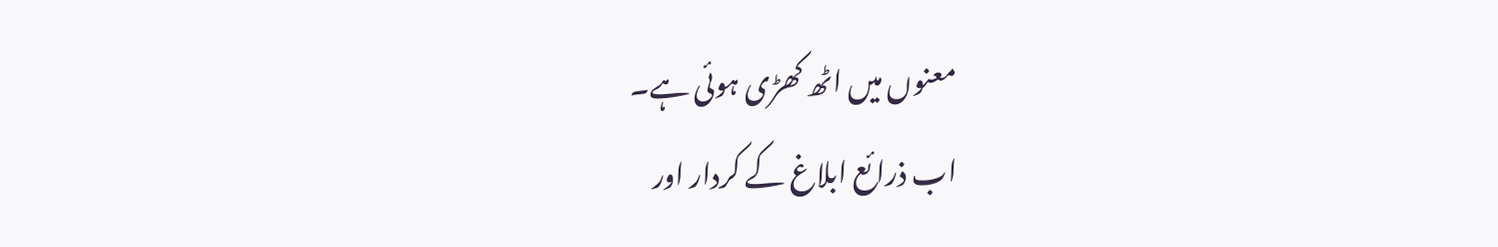معنوں میں اٹھ کھڑی ہوئی ہے۔
اب ذرائع ابلاغ کے کردار اور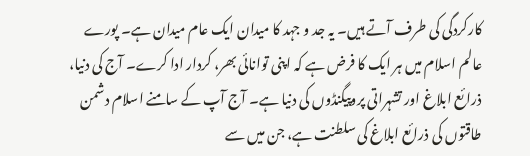کارکردگی کی طرف آتے ہيں۔ یہ جد و جہد کا میدان ایک عام میدان ہے۔ پورے عالم اسلام میں ہر ایک کا فرض ہے کہ اپنی توانائی بھر، کردار ادا کرے۔ آج کی دنیا، ذرائع ابلاغ اور تشہراتی پروپیگنڈوں کی دنیا ہے۔ آج آپ کے سامنے اسلام دشمن طاقتوں کی ذرائع ابلاغ کی سلطنت ہے، جن میں سے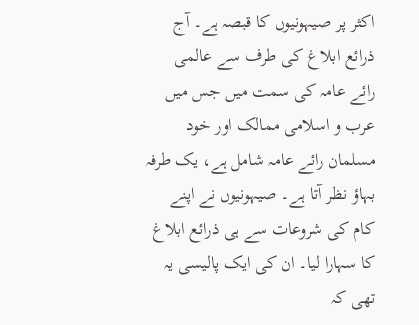اکثر پر صیہونیوں کا قبصہ ہے۔ آج ذرائع ابلاغ کی طرف سے عالمی رائے عامہ کی سمت میں جس میں عرب و اسلامی ممالک اور خود مسلمان رائے عامہ شامل ہے، یک طرفہ بہاؤ نظر آتا ہے۔ صیہونیوں نے اپنے کام کی شروعات سے ہی ذرائع ابلاغ کا سہارا لیا۔ ان کی ایک پالیسی یہ تھی کہ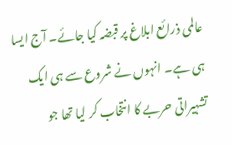عالمی ذرائع ابلاغ پر قبضہ کیا جائے۔ آج ایسا ہی ہے۔ انہوں نے شروع سے ہی ایک تشہیراتی حربے کا انتخاب کر لیا تھا جو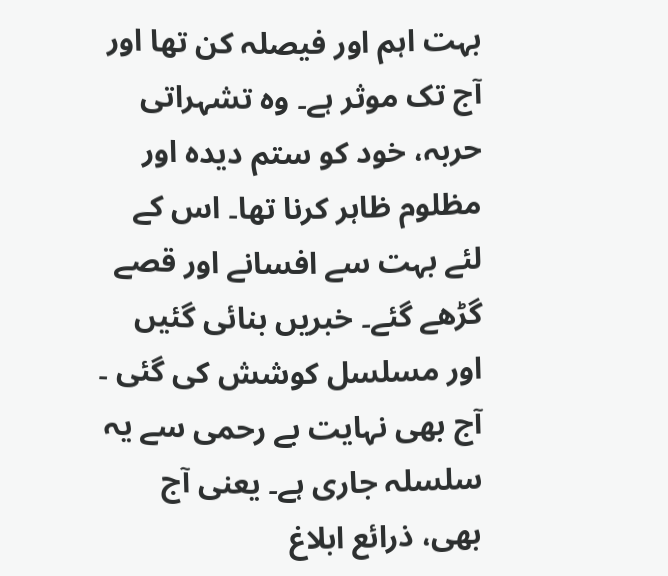بہت اہم اور فیصلہ کن تھا اور آج تک موثر ہے۔ وہ تشہراتی حربہ، خود کو ستم دیدہ اور مظلوم ظاہر کرنا تھا۔ اس کے لئے بہت سے افسانے اور قصے گڑھے گئے۔ خبریں بنائی گئيں اور مسلسل کوشش کی گئی ۔ آج بھی نہایت بے رحمی سے یہ سلسلہ جاری ہے۔ یعنی آج بھی، ذرائع ابلاغ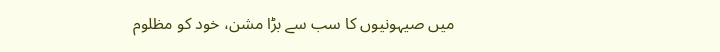میں صیہونیوں کا سب سے بڑا مشن، خود کو مظلوم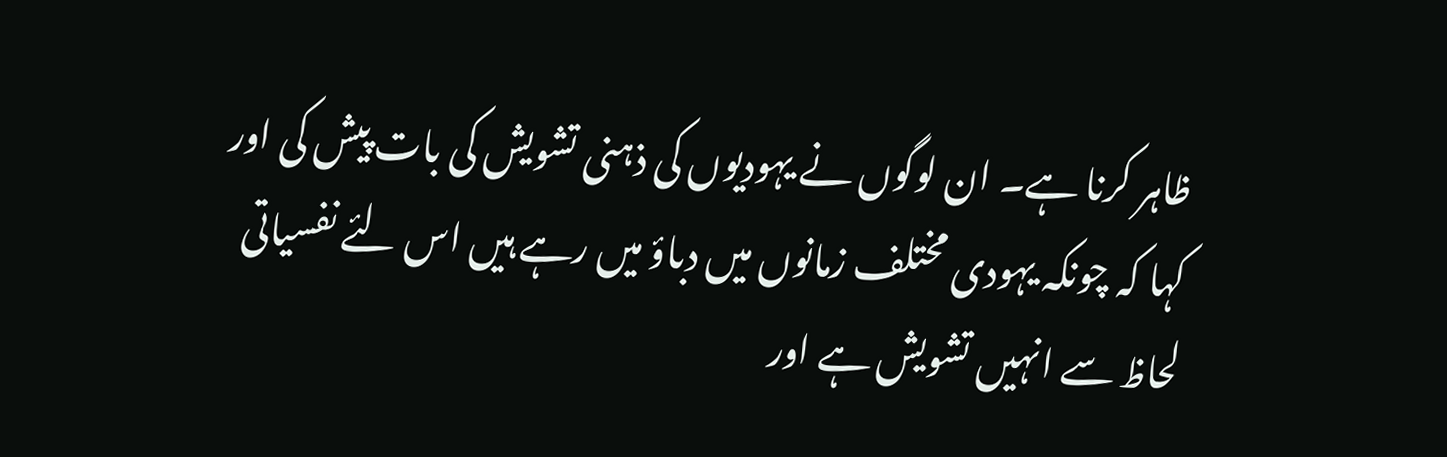ظاہر کرنا ہے۔ ان لوگوں نے یہودیوں کی ذہنی تشویش کی بات پیش کی اور کہا کہ چونکہ یہودی مختلف زمانوں میں دباؤ میں رہے ہيں اس لئے نفسیاتی لحاظ سے انہيں تشویش ہے اور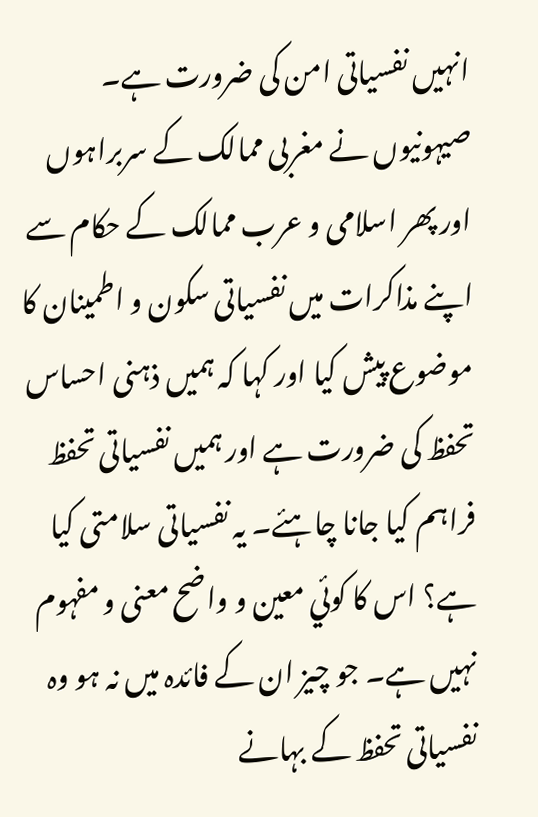انہيں نفسیاتی امن کی ضرورت ہے۔ صیہونیوں نے مغربی ممالک کے سربراہوں اور پھر اسلامی و عرب ممالک کے حکام سے اپنے مذاکرات میں نفسیاتی سکون و اطمینان کا موضوع پیش کیا اور کہا کہ ہمیں ذہنی احساس تحفظ کی ضرورت ہے اور ہمیں نفسیاتی تحفظ فراہم کیا جانا چاہئے۔ یہ نفسیاتی سلامتی کیا ہے؟ اس کا کوئي معین و واضح معنی و مفہوم نہيں ہے۔ جو چیز ان کے فائدہ میں نہ ہو وہ نفسیاتی تحفظ کے بہانے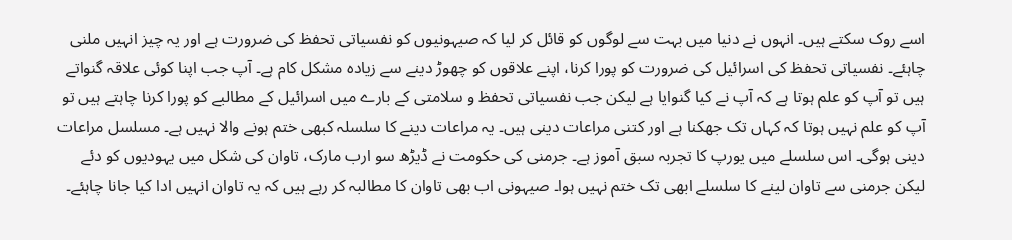اسے روک سکتے ہيں۔ انہوں نے دنیا میں بہت سے لوگوں کو قائل کر لیا کہ صیہونیوں کو نفسیاتی تحفظ کی ضرورت ہے اور یہ چیز انہيں ملنی چاہئے۔ نفسیاتی تحفظ کی اسرائیل کی ضرورت کو پورا کرنا، اپنے علاقوں کو چھوڑ دینے سے زيادہ مشکل کام ہے۔ آپ جب اپنا کوئی علاقہ گنواتے ہيں تو آپ کو علم ہوتا ہے کہ آپ نے کیا گنوایا ہے لیکن جب نفسیاتی تحفظ و سلامتی کے بارے میں اسرائیل کے مطالبے کو پورا کرنا چاہتے ہيں تو آپ کو علم نہيں ہوتا کہ کہاں تک جھکنا ہے اور کتنی مراعات دینی ہیں۔ یہ مراعات دینے کا سلسلہ کبھی ختم ہونے والا نہيں ہے۔ مسلسل مراعات دینی ہوگی۔ اس سلسلے میں یورپ کا تجربہ سبق آموز ہے۔ جرمنی کی حکومت نے ڈیڑھ سو ارب مارک، تاوان کی شکل میں یہودیوں کو دئے لیکن جرمنی سے تاوان لینے کا سلسلے ابھی تک ختم نہيں ہوا۔ صیہونی اب بھی تاوان کا مطالبہ کر رہے ہيں کہ یہ تاوان انہيں ادا کیا جانا چاہئے۔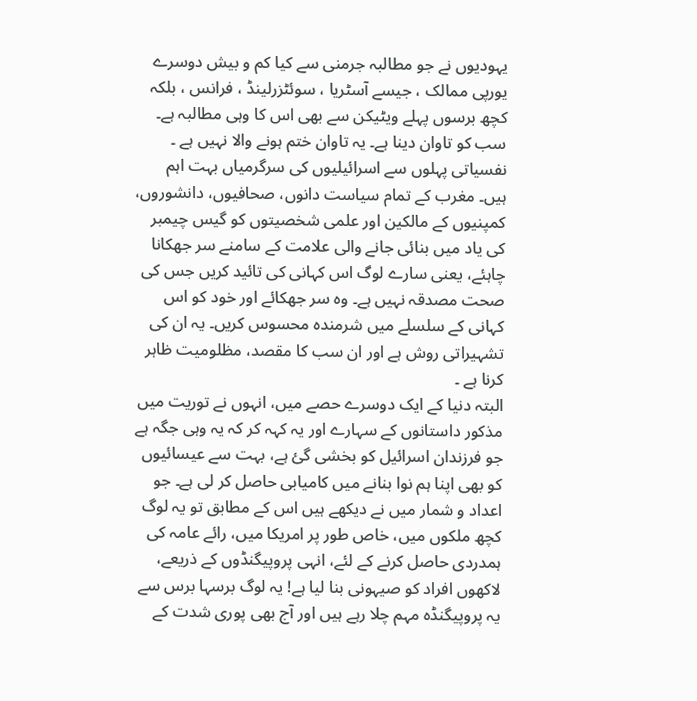یہودیوں نے جو مطالبہ جرمنی سے کیا کم و بیش دوسرے یورپی ممالک ، جیسے آسٹریا ، سوئٹزرلینڈ ، فرانس ، بلکہ کچھ برسوں پہلے ویٹیکن سے بھی اس کا وہی مطالبہ ہے۔ سب کو تاوان دینا ہے۔ یہ تاوان ختم ہونے والا نہیں ہے ۔
نفسیاتی پہلوں سے اسرائيلیوں کی سرگرمیاں بہت اہم ہیں۔ مغرب کے تمام سیاست دانوں، صحافیوں، دانشوروں، کمپنیوں کے مالکین اور علمی شخصیتوں کو گیس چیمبر کی یاد میں بنائی جانے والی علامت کے سامنے سر جھکانا چاہئے، یعنی سارے لوگ اس کہانی کی تائيد کریں جس کی صحت مصدقہ نہيں ہے۔ وہ سر جھکائے اور خود کو اس کہانی کے سلسلے میں شرمندہ محسوس کریں۔ یہ ان کی تشہیراتی روش ہے اور ان سب کا مقصد، مظلومیت ظاہر کرنا ہے ۔
البتہ دنیا کے ایک دوسرے حصے میں، انہوں نے توریت میں مذکور داستانوں کے سہارے اور یہ کہہ کر کہ یہ وہی جگہ ہے جو فرزندان اسرائیل کو بخشی گئ ہے، بہت سے عیسائیوں کو بھی اپنا ہم نوا بنانے میں کامیابی حاصل کر لی ہے۔ جو اعداد و شمار میں نے دیکھے ہیں اس کے مطابق تو یہ لوگ کچھ ملکوں میں، خاص طور پر امریکا میں، رائے عامہ کی ہمدردی حاصل کرنے کے لئے، انہی پروپیگنڈوں کے ذریعے، لاکھوں افراد کو صیہونی بنا لیا ہے! یہ لوگ برسہا برس سے یہ پروپیگنڈہ مہم چلا رہے ہيں اور آج بھی پوری شدت کے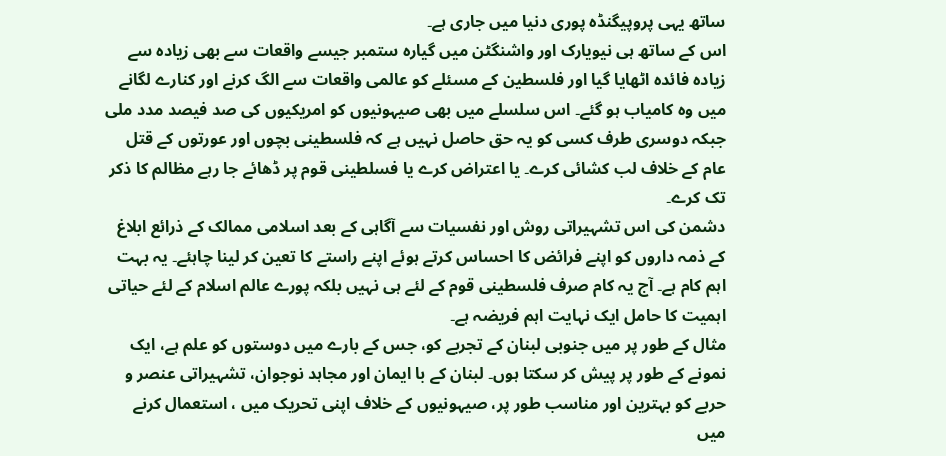ساتھ یہی پروپیگنڈہ پوری دنیا میں جاری ہے۔
اس کے ساتھ ہی نیویارک اور واشنگٹن میں گیارہ ستمبر جیسے واقعات سے بھی زيادہ سے زیادہ فائدہ اٹھایا گیا اور فلسطین کے مسئلے کو عالمی واقعات سے الگ کرنے اور کنارے لگانے میں وہ کامیاب ہو گئے۔ اس سلسلے میں بھی صیہونیوں کو امریکیوں کی صد فیصد مدد ملی جبکہ دوسری طرف کسی کو یہ حق حاصل نہیں ہے کہ فلسطینی بچوں اور عورتوں کے قتل عام کے خلاف لب کشائی کرے۔ یا اعتراض کرے یا فسلطینی قوم پر ڈھائے جا رہے مظالم کا ذکر تک کرے۔
دشمن کی اس تشہیراتی روش اور نفسیات سے آگاہی کے بعد اسلامی ممالک کے ذرائع ابلاغ کے ذمہ داروں کو اپنے فرائض کا احساس کرتے ہوئے اپنے راستے کا تعین کر لینا چاہئے۔ یہ بہت اہم کام ہے۔ آج یہ کام صرف فلسطینی قوم کے لئے ہی نہیں بلکہ پورے عالم اسلام کے لئے حیاتی اہمیت کا حامل ایک نہایت اہم فریضہ ہے۔
مثال کے طور پر میں جنوبی لبنان کے تجربے کو، جس کے بارے میں دوستوں کو علم ہے، ایک نمونے کے طور پر پیش کر سکتا ہوں۔ لبنان کے با ایمان اور مجاہد نوجوان، تشہیراتی عنصر و حربے کو بہترین اور مناسب طور پر، صیہونیوں کے خلاف اپنی تحریک میں ، استعمال کرنے میں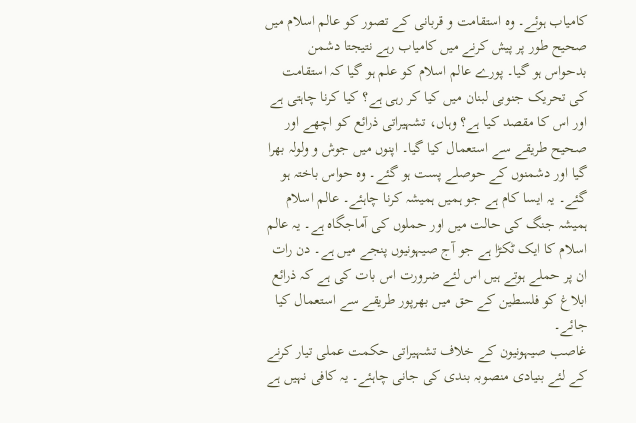کامیاب ہوئے۔ وہ استقامت و قربانی کے تصور کو عالم اسلام میں صحیح طور پر پیش کرنے میں کامیاب رہے نتیجتا دشمن بدحواس ہو گيا۔ پورے عالم اسلام کو علم ہو گیا کہ استقامت کی تحریک جنوبی لبنان میں کیا کر رہی ہے؟ کیا کرنا چاہتی ہے اور اس کا مقصد کیا ہے؟ وہاں، تشہیراتی ذرائع کو اچھے اور صحیح طریقے سے استعمال کیا گيا۔ اپنوں میں جوش و ولولہ بھرا گیا اور دشمنوں کے حوصلے پست ہو گئے۔ وہ حواس باختہ ہو گئے۔ یہ ایسا کام ہے جو ہمیں ہمیشہ کرنا چاہئے۔ عالم اسلام ہمیشہ جنگ کی حالت میں اور حملوں کی آماجگاہ ہے۔ یہ عالم اسلام کا ایک ٹکڑا ہے جو آج صیہونیوں پنجے میں ہے۔ دن رات ان پر حملے ہوتے ہيں اس لئے ضرورت اس بات کی ہے کہ ذرائع ابلاغ کو فلسطین کے حق میں بھرپور طریقے سے استعمال کیا جائے۔
غاصب صیہونیون کے خلاف تشہیراتی حکمت عملی تیار کرنے کے لئے بنیادی منصوبہ بندی کی جانی چاہئے۔ یہ کافی نہیں ہے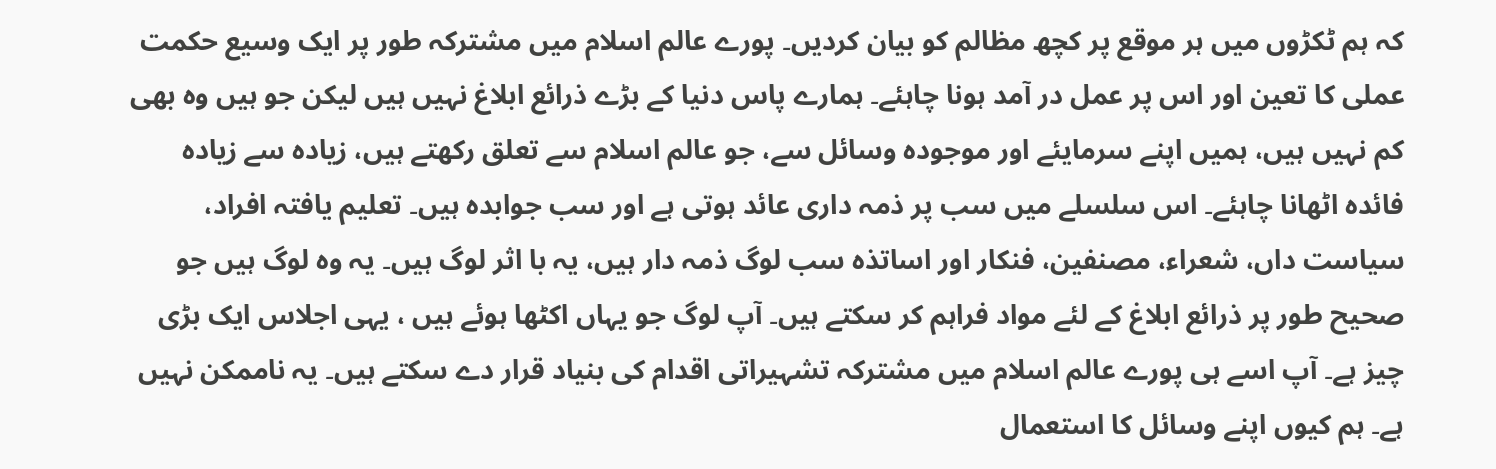کہ ہم ٹکڑوں میں ہر موقع پر کچھ مظالم کو بیان کردیں۔ پورے عالم اسلام میں مشترکہ طور پر ایک وسیع حکمت عملی کا تعین اور اس پر عمل در آمد ہونا چاہئے۔ ہمارے پاس دنیا کے بڑے ذرائع ابلاغ نہيں ہیں لیکن جو ہیں وہ بھی کم نہيں ہیں، ہمیں اپنے سرمایئے اور موجودہ وسائل سے، جو عالم اسلام سے تعلق رکھتے ہيں، زيادہ سے زیادہ فائدہ اٹھانا چاہئے۔ اس سلسلے میں سب پر ذمہ داری عائد ہوتی ہے اور سب جوابدہ ہيں۔ تعلیم یافتہ افراد، سیاست داں، شعراء، مصنفین، فنکار اور اساتذہ سب لوگ ذمہ دار ہیں، یہ با اثر لوگ ہیں۔ یہ وہ لوگ ہیں جو صحیح طور پر ذرائع ابلاغ کے لئے مواد فراہم کر سکتے ہيں۔ آپ لوگ جو یہاں اکٹھا ہوئے ہيں ، یہی اجلاس ایک بڑی چیز ہے۔ آپ اسے ہی پورے عالم اسلام میں مشترکہ تشہیراتی اقدام کی بنیاد قرار دے سکتے ہيں۔ یہ ناممکن نہیں ہے۔ ہم کیوں اپنے وسائل کا استعمال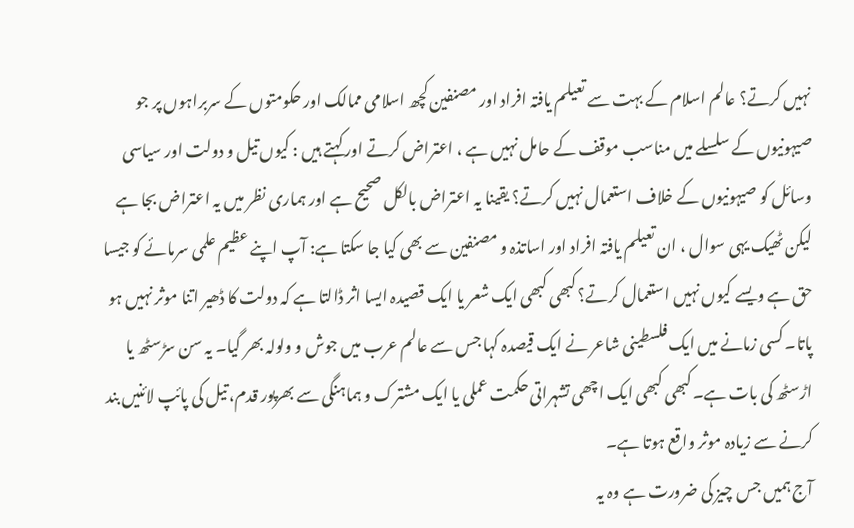نہیں کرتے؟ عالم اسلام کے بہت سے تعیلم یافتہ افراد اور مصنفین کچھ اسلامی ممالک اور حکومتوں کے سربراہوں پر جو صیہونیوں کے سلسلے میں مناسب موقف کے حامل نہيں ہے ، اعتراض کرتے اور کہتے ہيں : کیوں تیل و دولت اور سیاسی وسائل کو صیہونیوں کے خلاف استعمال نہيں کرتے؟ یقینا یہ اعتراض بالکل صحیح ہے اور ہماری نظر میں یہ اعتراض بجا ہے لیکن ٹھیک یہی سوال ، ان تعیلم یافتہ افراد اور اساتذہ و مصنفین سے بھی کیا جا سکتا ہے: آپ اپنے عظیم علمی سرمائے کو جیسا حق ہے ویسے کیوں نہیں استعمال کرتے؟ کبھی کبھی ایک شعر یا ایک قصیدہ ایسا اثر ڈالتا ہے کہ دولت کا ڈھیر اتنا موثر نہیں ہو پاتا۔ کسی زمانے میں ایک فلسطینی شاعر نے ایک قیصدہ کہا جس سے عالم عرب میں جوش و ولولہ بھر گیا۔ یہ سن سڑسٹھ یا اڑسٹھ کی بات ہے۔ کبھی کبھی ایک اچھی تشہراتی حکمت عملی یا ایک مشترک و ہماہنگی سے بھرپور قدم، تیل کی پائپ لائنیں بند کرنے سے زيادہ موثر واقع ہوتا ہے۔
آج ہمیں جس چیز کی ضرورت ہے وہ یہ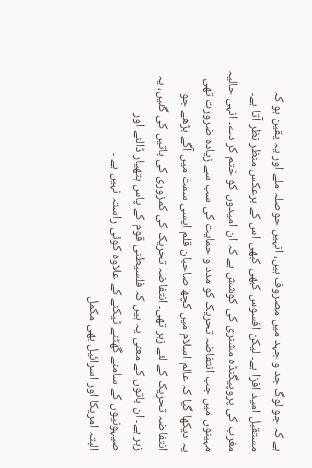ہے کہ جو لوگ جد و جہد میں مصروف ہيں، انہیں حوصلہ ملے اور یہ یقین ہو کہ مستقبل امید افزا ہے۔ لیکن افسوس کبھی کبھی اس کے برعکس منظر نظر آتا ہے۔ مغرب کی پروپیگنڈہ مشنری کی کوشش ہے کہ ان امیدوں کو ختم کر دے۔ انہی حالیہ مہینوں میں جب انتفاضہ تحریک کو مدد و حمایت کی سب سے زيادہ ضرورت تھی یہ دیکھا گیا کہ عالم اسلام میں کچھ صاحبان قلم ایسی سمت میں آگے بڑھے جو انتفاضہ تحریک کے لئے زہر تھی۔ انتفاضہ تحریک کی کمزوری کی باتیں کی گئيں، یہ زہر ہے۔ ان باتوں کے معنی یہ ہیں کہ فلسیطنی قوم کے پاس ہتھیار ڈالنے اور صیہونیوں کے سامنے گھٹنے ٹیکنے کے علاوہ کوئی راستہ نہيں ہے ۔
البتہ امریکا اور اسرائیل بھی مکمل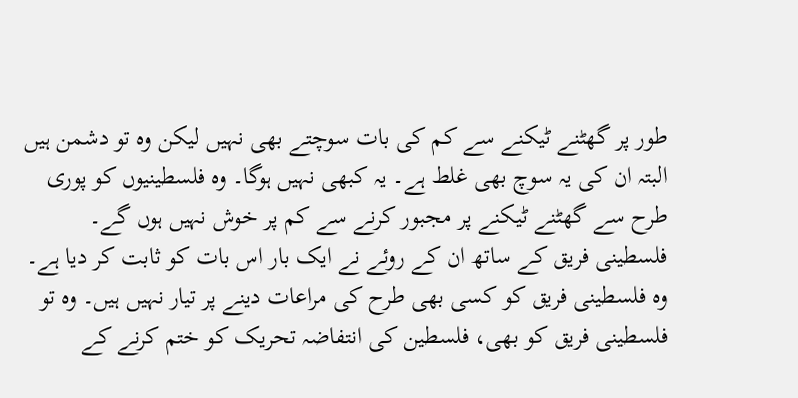طور پر گھٹنے ٹیکنے سے کم کی بات سوچتے بھی نہيں لیکن وہ تو دشمن ہیں البتہ ان کی یہ سوچ بھی غلط ہے۔ یہ کبھی نہیں ہوگا۔ وہ فلسطینیوں کو پوری طرح سے گھٹنے ٹیکنے پر مجبور کرنے سے کم پر خوش نہيں ہوں گے۔ فلسطینی فریق کے ساتھ ان کے روئے نے ایک بار اس بات کو ثابت کر دیا ہے۔ وہ فلسطینی فریق کو کسی بھی طرح کی مراعات دینے پر تیار نہيں ہیں۔ وہ تو فلسطینی فریق کو بھی، فلسطین کی انتفاضہ تحریک کو ختم کرنے کے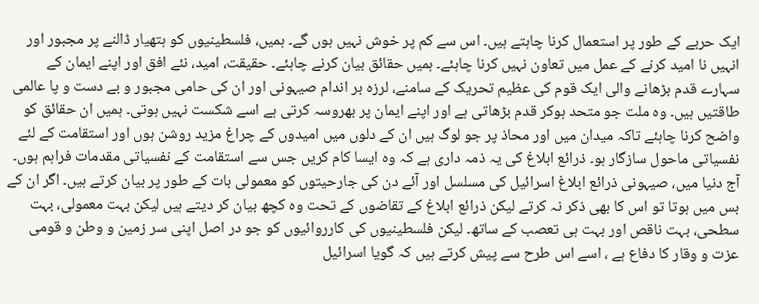ایک حربے کے طور پر استعمال کرنا چاہتے ہیں۔ اس سے کم پر خوش نہيں ہوں گے۔ ہمیں، فلسطینیوں کو ہتھیار ڈالنے پر مجبور اور انہیں نا امید کرنے کے عمل میں تعاون نہيں کرنا چاہئے۔ ہمیں حقائق بیان کرنے چاہئے۔ حقیقت، امید، نئے افق اور اپنے ایمان کے سہارے قدم بڑھانے والی ایک قوم کی عظیم تحریک کے سامنے، لرزہ بر اندام صیہونی اور ان کی حامی مجبور و بے دست و پا عالمی طاقتیں ہیں۔ وہ ملت جو متحد ہوکر قدم بڑھاتی ہے اور اپنے ایمان پر بھروسہ کرتی ہے اسے شکست نہيں ہوتی۔ ہمیں ان حقائق کو واضح کرنا چاہئے تاکہ میدان میں اور محاذ پر جو لوگ ہيں ان کے دلوں میں امیدوں کے چراغ مزید روشن ہوں اور استقامت کے لئے نفسیاتی ماحول سازگار ہو۔ ذرائع ابلاغ کی یہ ذمہ داری ہے کہ وہ ایسا کام کریں جس سے استقامت کے نفسیاتی مقدمات فراہم ہوں۔
آج دنیا میں، صیہونی ذرائع ابلاغ اسرائیل کی مسلسل اور آئے دن کی جارحیتوں کو معمولی بات کے طور پر بیان کرتے ہيں۔ اگر ان کے بس میں ہوتا تو اس کا بھی ذکر نہ کرتے لیکن ذرائع ابلاغ کے تقاضوں کے تحت وہ کچھ بیان کر دیتے ہيں لیکن بہت معمولی، بہت سطحی، بہت ناقص اور بہت ہی تعصب کے ساتھ۔ لیکن فلسطینیوں کی کارروائیوں کو جو در اصل اپنی سر زمین و وطن و قومی عزت و وقار کا دفاع ہے ، اسے اس طرح سے پیش کرتے ہيں کہ گویا اسرائیل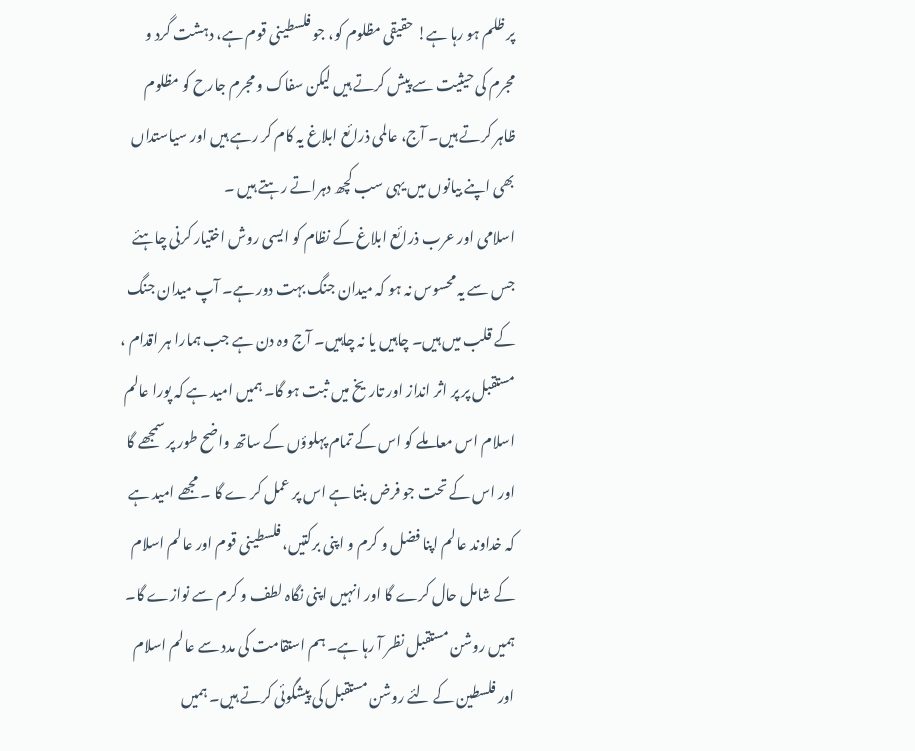پر ظلم ہو رہا ہے! حقیقی مظلوم کو، جو فلسطینی قوم ہے، دہشت گرد و مجرم کی حیثیت سے پیش کرتے ہيں لیکن سفاک و مجرم جارح کو مظلوم ظاہر کرتے ہيں۔ آج، عالمی ذرائع ابلاغ یہ کام کر رہے ہيں اور سیاستداں بھی اپنے بیانوں میں یہی سب کچھ دہراتے رہتے ہيں ۔
اسلامی اور عرب ذرائع ابلاغ کے نظام کو ایسی روش اختیار کرنی چاہئے جس سے یہ محسوس نہ ہو کہ میدان جنگ بہت دور ہے۔ آپ میدان جنگ کے قلب میں ہیں۔ چاہیں یا نہ چاہیں۔ آج وہ دن ہے جب ہمارا ہر اقدام ، مستقبل پر پر اثر انداز اور تاریخ میں ثبت ہو گا۔ ہمیں امید ہے کہ پورا عالم اسلام اس معاملے کو اس کے تمام پہلوؤں کے ساتھ واضح طور پر سمجھے گا اور اس کے تحت جو فرض بنتا ہے اس پر عمل کر ے گا ۔ مجھے امید ہے کہ خداوند عالم اپنا فضل و کرم و اپنی برکتیں، فلسطینی قوم اور عالم اسلام کے شامل حال کرے گا اور انہیں اپنی نگاہ لطف و کرم سے نوازے گا۔ ہمیں روشن مستقبل نظر آ رہا ہے۔ ہم استقامت کی مدد سے عالم اسلام اور فلسطین کے لئے روشن مستقبل کی پیشگوئی کرتے ہيں۔ ہمیں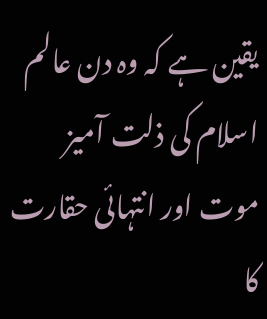یقین ہے کہ وہ دن عالم اسلام کی ذلت آمیز موت اور انتہائی حقارت کا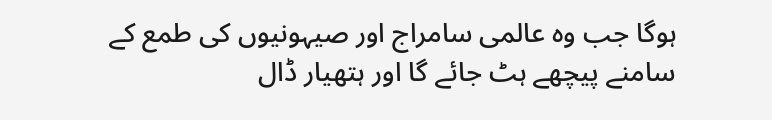ہوگا جب وہ عالمی سامراج اور صیہونیوں کی طمع کے سامنے پیچھے ہٹ جائے گا اور ہتھیار ڈال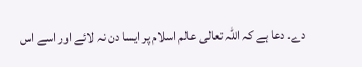دے۔ دعا ہے کہ اللہ تعالی عالم اسلام پر ایسا دن نہ لائے اور اسے اس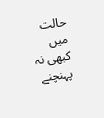حالت میں کبھی نہ پہنچنے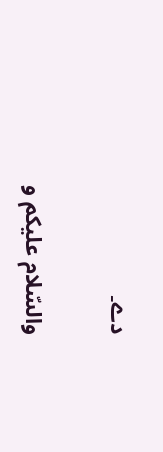دے۔

والسّلام عليکم و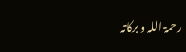رحمۃ اللہ و برکاتہ